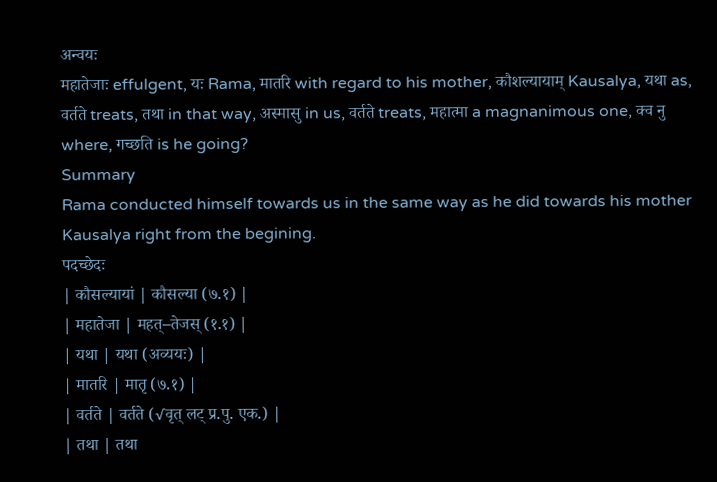अन्वयः
महातेजाः effulgent, यः Rama, मातरि with regard to his mother, कौशल्यायाम् Kausalya, यथा as, वर्तते treats, तथा in that way, अस्मासु in us, वर्तते treats, महात्मा a magnanimous one, क्व नु where, गच्छति is he going?
Summary
Rama conducted himself towards us in the same way as he did towards his mother Kausalya right from the begining.
पदच्छेदः
| कौसल्यायां | कौसल्या (७.१) |
| महातेजा | महत्–तेजस् (१.१) |
| यथा | यथा (अव्ययः) |
| मातरि | मातृ (७.१) |
| वर्तते | वर्तते (√वृत् लट् प्र.पु. एक.) |
| तथा | तथा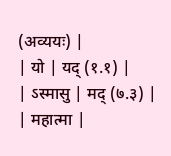(अव्ययः) |
| यो | यद् (१.१) |
| ऽस्मासु | मद् (७.३) |
| महात्मा |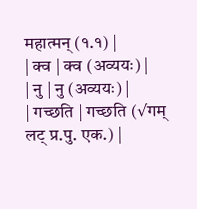महात्मन् (१.१) |
| क्व | क्व (अव्ययः) |
| नु | नु (अव्ययः) |
| गच्छति | गच्छति (√गम् लट् प्र.पु. एक.) |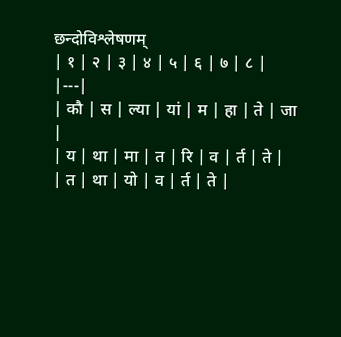छन्दोविश्लेषणम्
| १ | २ | ३ | ४ | ५ | ६ | ७ | ८ |
|---|
| कौ | स | ल्या | यां | म | हा | ते | जा |
| य | था | मा | त | रि | व | र्त | ते |
| त | था | यो | व | र्त | ते |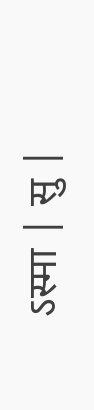ऽस्मा | सु |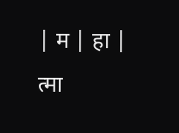| म | हा | त्मा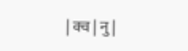| क्व | नु |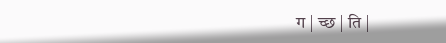ग | च्छ | ति |